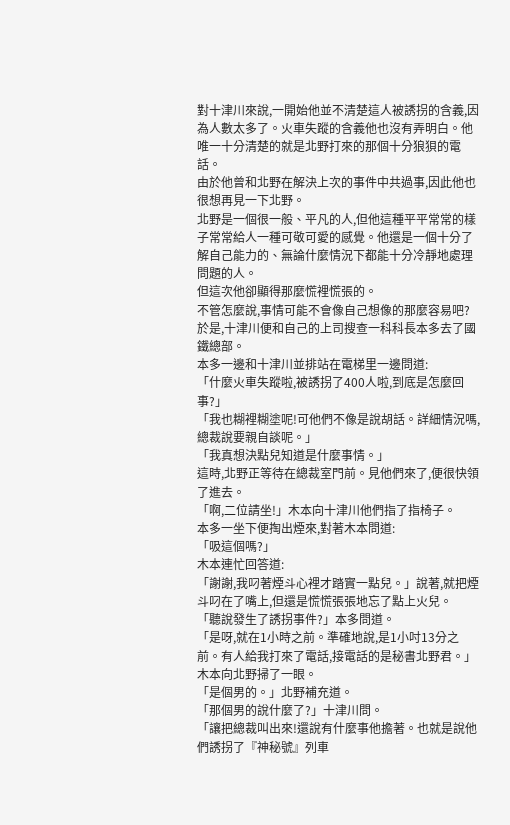對十津川來說,一開始他並不清楚這人被誘拐的含義,因為人數太多了。火車失蹤的含義他也沒有弄明白。他唯一十分清楚的就是北野打來的那個十分狼狽的電話。
由於他曾和北野在解決上次的事件中共過事,因此他也很想再見一下北野。
北野是一個很一般、平凡的人,但他這種平平常常的樣子常常給人一種可敬可愛的感覺。他還是一個十分了解自己能力的、無論什麼情況下都能十分冷靜地處理問題的人。
但這次他卻顯得那麼慌裡慌張的。
不管怎麼說,事情可能不會像自己想像的那麼容易吧?
於是,十津川便和自己的上司搜查一科科長本多去了國鐵總部。
本多一邊和十津川並排站在電梯里一邊問道:
「什麼火車失蹤啦,被誘拐了400人啦,到底是怎麼回事?」
「我也糊裡糊塗呢!可他們不像是說胡話。詳細情況嗎,總裁說要親自談呢。」
「我真想決點兒知道是什麼事情。」
這時,北野正等待在總裁室門前。見他們來了,便很快領了進去。
「啊,二位請坐!」木本向十津川他們指了指椅子。
本多一坐下便掏出煙來,對著木本問道:
「吸這個嗎?」
木本連忙回答道:
「謝謝,我叼著煙斗心裡才踏實一點兒。」說著,就把煙斗叼在了嘴上,但還是慌慌張張地忘了點上火兒。
「聽說發生了誘拐事件?」本多問道。
「是呀,就在1小時之前。準確地說,是1小吋13分之前。有人給我打來了電話,接電話的是秘書北野君。」木本向北野掃了一眼。
「是個男的。」北野補充道。
「那個男的說什麼了?」十津川問。
「讓把總裁叫出來!還說有什麼事他擔著。也就是說他們誘拐了『神秘號』列車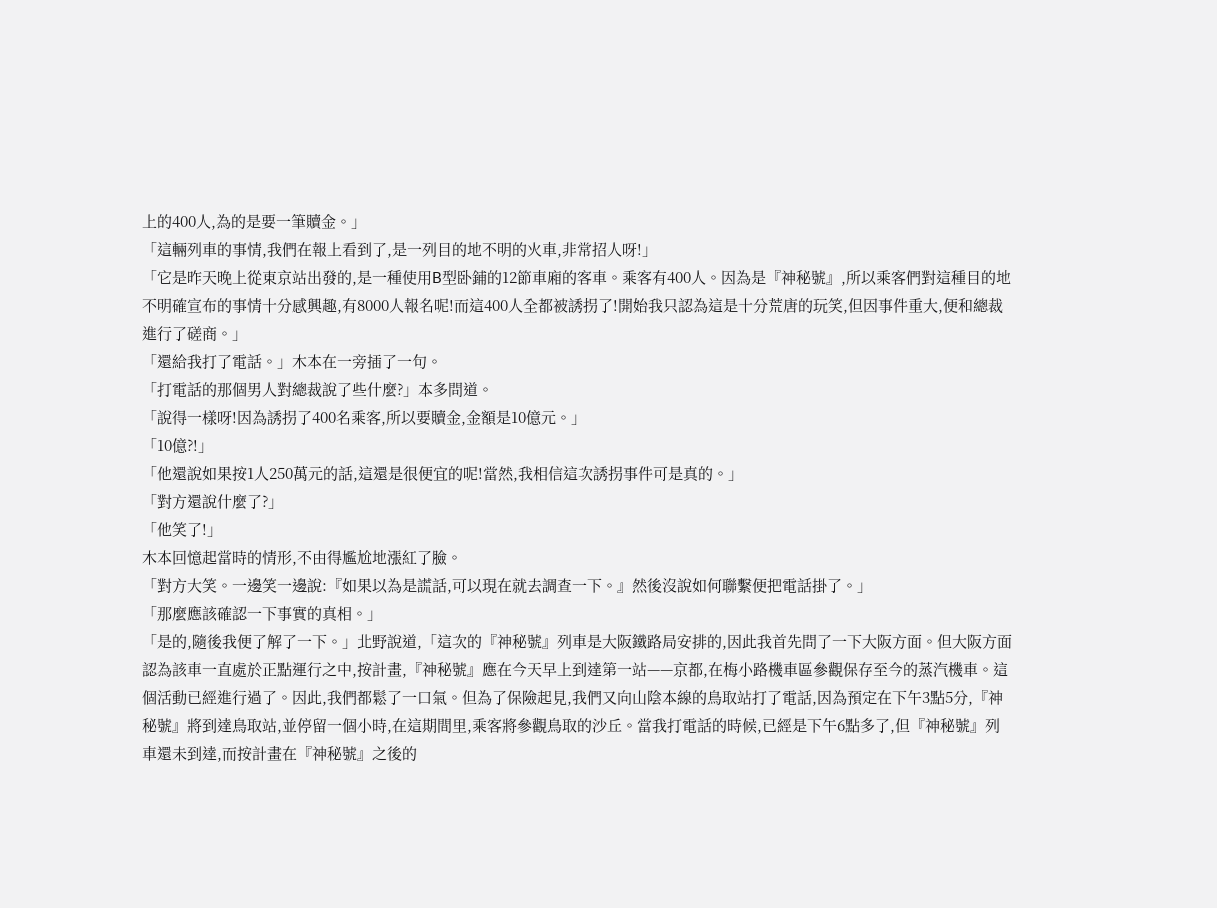上的400人,為的是要一筆贖金。」
「這輛列車的事情,我們在報上看到了,是一列目的地不明的火車,非常招人呀!」
「它是昨天晚上從東京站出發的,是一種使用B型卧鋪的12節車廂的客車。乘客有400人。因為是『神秘號』,所以乘客們對這種目的地不明確宣布的事情十分感興趣,有8000人報名呢!而這400人全都被誘拐了!開始我只認為這是十分荒唐的玩笑,但因事件重大,便和總裁進行了磋商。」
「還給我打了電話。」木本在一旁插了一句。
「打電話的那個男人對總裁說了些什麼?」本多問道。
「說得一樣呀!因為誘拐了400名乘客,所以要贖金,金額是10億元。」
「10億?!」
「他還說如果按1人250萬元的話,這還是很便宜的呢!當然,我相信這次誘拐事件可是真的。」
「對方還說什麼了?」
「他笑了!」
木本回憶起當時的情形,不由得尷尬地漲紅了臉。
「對方大笑。一邊笑一邊說:『如果以為是謊話,可以現在就去調查一下。』然後沒說如何聯繫便把電話掛了。」
「那麼應該確認一下事實的真相。」
「是的,隨後我便了解了一下。」北野說道,「這次的『神秘號』列車是大阪鐵路局安排的,因此我首先問了一下大阪方面。但大阪方面認為該車一直處於正點運行之中,按計畫,『神秘號』應在今天早上到達第一站——京都,在梅小路機車區參觀保存至今的蒸汽機車。這個活動已經進行過了。因此,我們都鬆了一口氣。但為了保險起見,我們又向山陰本線的鳥取站打了電話,因為預定在下午3點5分,『神秘號』將到達鳥取站,並停留一個小時,在這期間里,乘客將參觀鳥取的沙丘。當我打電話的時候,已經是下午6點多了,但『神秘號』列車還未到達,而按計畫在『神秘號』之後的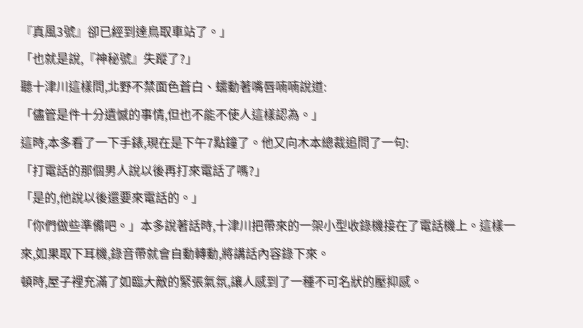『真風3號』卻已經到達鳥取車站了。」
「也就是說,『神秘號』失蹤了?」
聽十津川這樣問,北野不禁面色蒼白、蠕動著嘴唇喃喃說道:
「儘管是件十分遺憾的事情,但也不能不使人這樣認為。」
這時,本多看了一下手錶,現在是下午7點鐘了。他又向木本總裁追問了一句:
「打電話的那個男人說以後再打來電話了嗎?」
「是的,他說以後還要來電話的。」
「你們做些準備吧。」本多說著話時,十津川把帶來的一架小型收錄機接在了電話機上。這樣一來,如果取下耳機,錄音帶就會自動轉動,將講話內容錄下來。
頓時,屋子裡充滿了如臨大敵的緊張氣氛,讓人感到了一種不可名狀的壓抑感。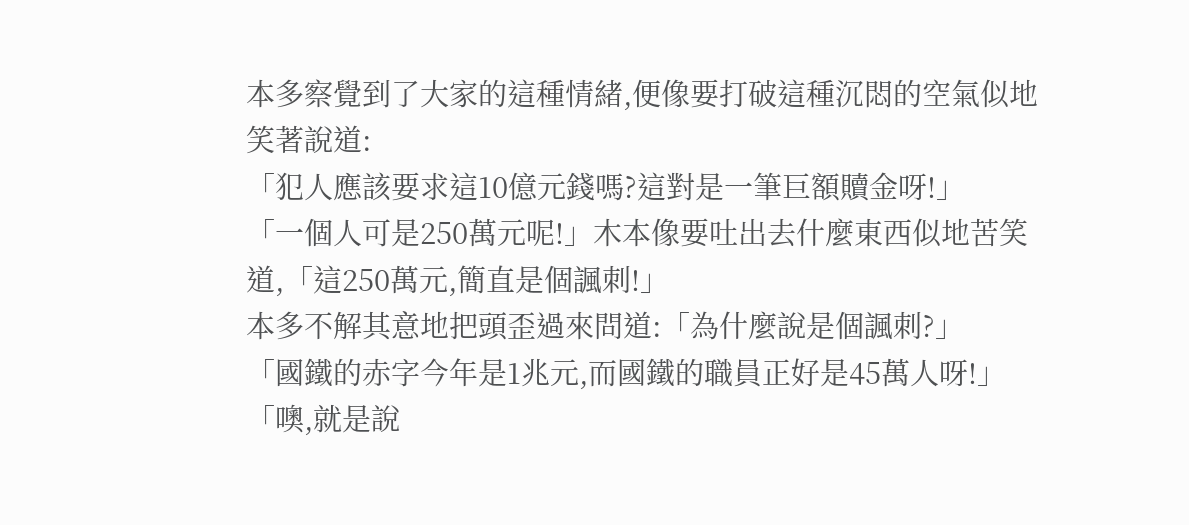本多察覺到了大家的這種情緒,便像要打破這種沉悶的空氣似地笑著說道:
「犯人應該要求這10億元錢嗎?這對是一筆巨額贖金呀!」
「一個人可是250萬元呢!」木本像要吐出去什麼東西似地苦笑道,「這250萬元,簡直是個諷刺!」
本多不解其意地把頭歪過來問道:「為什麼說是個諷刺?」
「國鐵的赤字今年是1兆元,而國鐵的職員正好是45萬人呀!」
「噢,就是說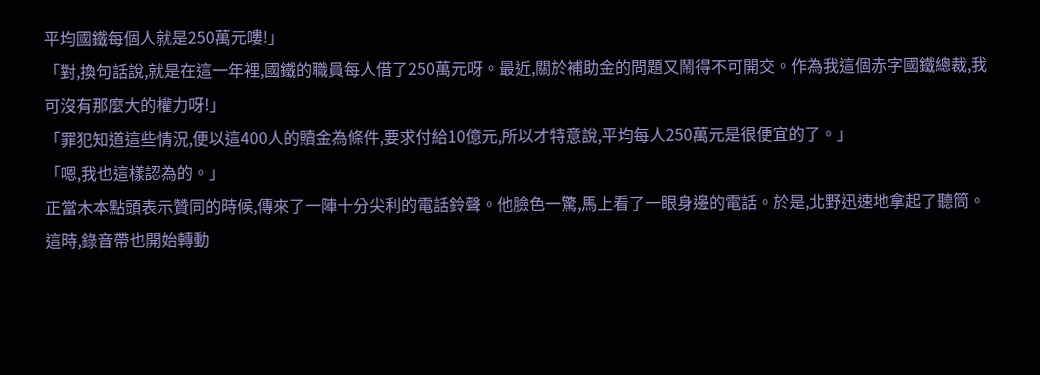平均國鐵每個人就是250萬元嘍!」
「對,換句話說,就是在這一年裡,國鐵的職員每人借了250萬元呀。最近,關於補助金的問題又鬧得不可開交。作為我這個赤字國鐵總裁,我可沒有那麼大的權力呀!」
「罪犯知道這些情況,便以這400人的贖金為條件,要求付給10億元,所以才特意說,平均每人250萬元是很便宜的了。」
「嗯,我也這樣認為的。」
正當木本點頭表示贊同的時候,傳來了一陣十分尖利的電話鈴聲。他臉色一驚,馬上看了一眼身邊的電話。於是,北野迅速地拿起了聽筒。這時,錄音帶也開始轉動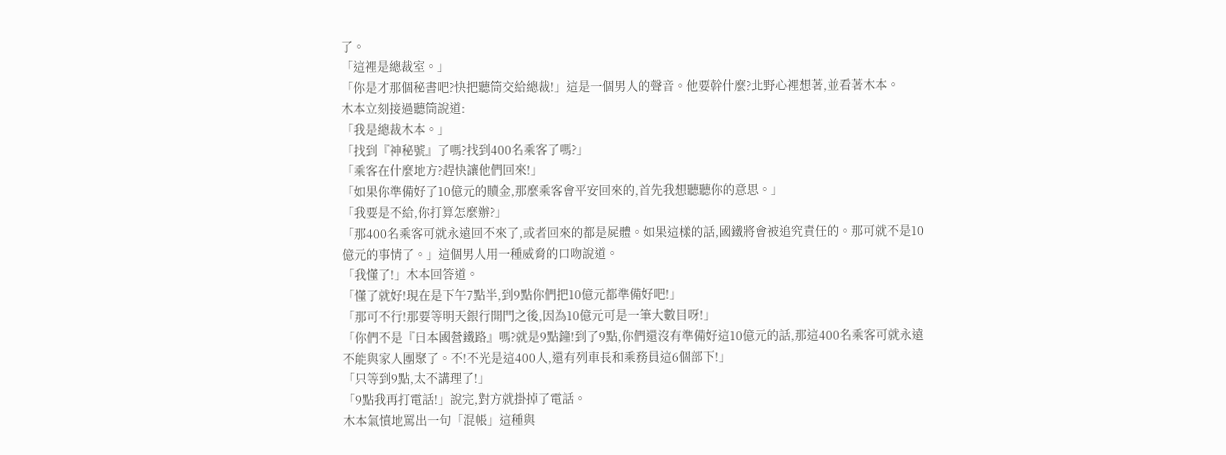了。
「這裡是總裁室。」
「你是才那個秘書吧?快把聽筒交給總裁!」這是一個男人的聲音。他要幹什麼?北野心裡想著,並看著木本。
木本立刻接過聽筒說道:
「我是總裁木本。」
「找到『神秘號』了嗎?找到400名乘客了嗎?」
「乘客在什麼地方?趕快讓他們回來!」
「如果你準備好了10億元的贖金,那麼乘客會平安回來的,首先我想聽聽你的意思。」
「我要是不給,你打算怎麼辦?」
「那400名乘客可就永遠回不來了,或者回來的都是屍體。如果這樣的話,國鐵將會被追究責任的。那可就不是10億元的事情了。」這個男人用一種威脅的口吻說道。
「我懂了!」木本回答道。
「懂了就好!現在是下午7點半,到9點你們把10億元都準備好吧!」
「那可不行!那要等明天銀行開門之後,因為10億元可是一筆大數目呀!」
「你們不是『日本國營鐵路』嗎?就是9點鐘!到了9點,你們還沒有準備好這10億元的話,那這400名乘客可就永遠不能與家人團聚了。不!不光是這400人,還有列車長和乘務員這6個部下!」
「只等到9點,太不講理了!」
「9點我再打電話!」說完,對方就掛掉了電話。
木本氣憤地罵出一句「混帳」這種與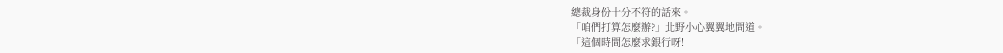總裁身份十分不符的話來。
「咱們打算怎麼辦?」北野小心翼翼地問道。
「這個時間怎麼求銀行呀!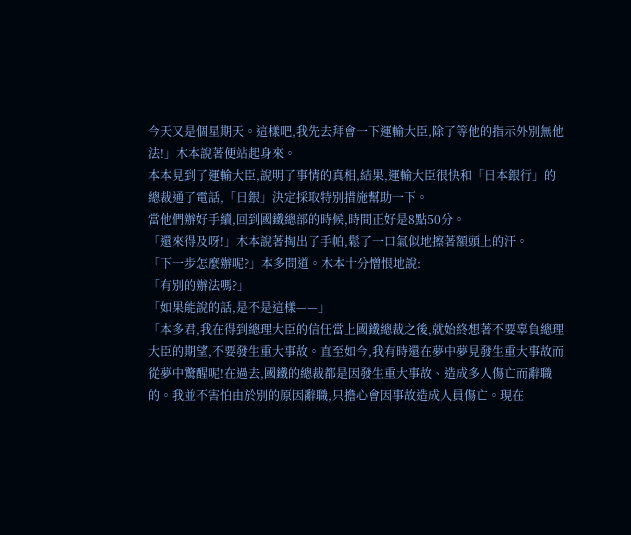今天又是個星期天。這樣吧,我先去拜會一下運輸大臣,除了等他的指示外別無他法!」木本說著便站起身來。
本本見到了運輸大臣,說明了事情的真相,結果,運輸大臣很快和「日本銀行」的總裁通了電話,「日銀」決定採取特別措施幫助一下。
當他們辦好手續,回到國鐵總部的時候,時間正好是8點50分。
「還來得及呀!」木本說著掏出了手帕,鬆了一口氣似地擦著額頭上的汗。
「下一步怎麼辦呢?」本多問道。木本十分憎恨地說:
「有別的辦法嗎?」
「如果能說的話,是不是這樣——」
「本多君,我在得到總理大臣的信任當上國鐵總裁之後,就始終想著不要辜負總理大臣的期望,不要發生重大事故。直至如今,我有時還在夢中夢見發生重大事故而從夢中驚醒呢!在過去,國鐵的總裁都是因發生重大事故、造成多人傷亡而辭職的。我並不害怕由於別的原因辭職,只擔心會因事故造成人員傷亡。現在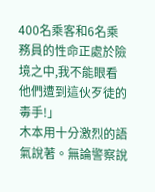400名乘客和6名乘務員的性命正處於險境之中,我不能眼看他們遭到這伙歹徒的毒手!」
木本用十分激烈的語氣說著。無論警察說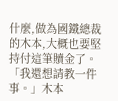什麼,做為國鐵總裁的木本,大概也要堅持付這筆贖金了。
「我還想請教一件事。」木本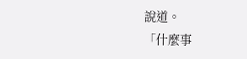說道。
「什麼事